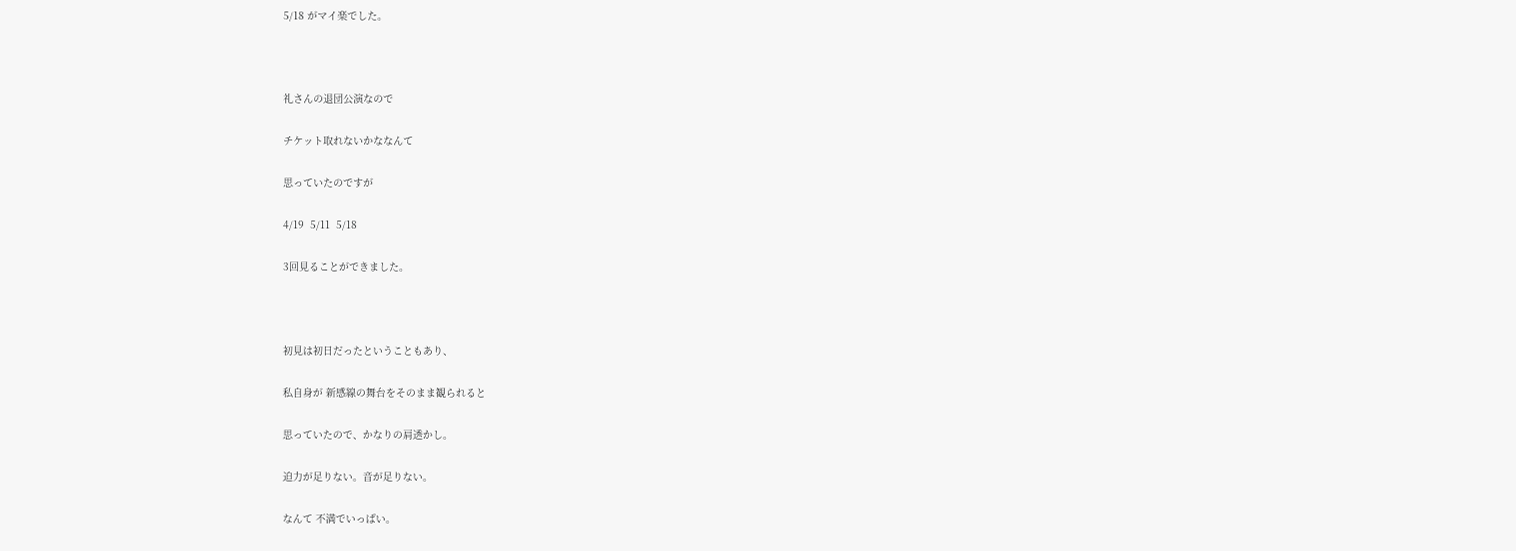5/18 がマイ楽でした。



礼さんの退団公演なので

チケット取れないかななんて

思っていたのですが

4/19  5/11  5/18

3回見ることができました。



初見は初日だったということもあり、

私自身が 新感線の舞台をそのまま観られると

思っていたので、かなりの肩透かし。

迫力が足りない。音が足りない。

なんて 不満でいっぱい。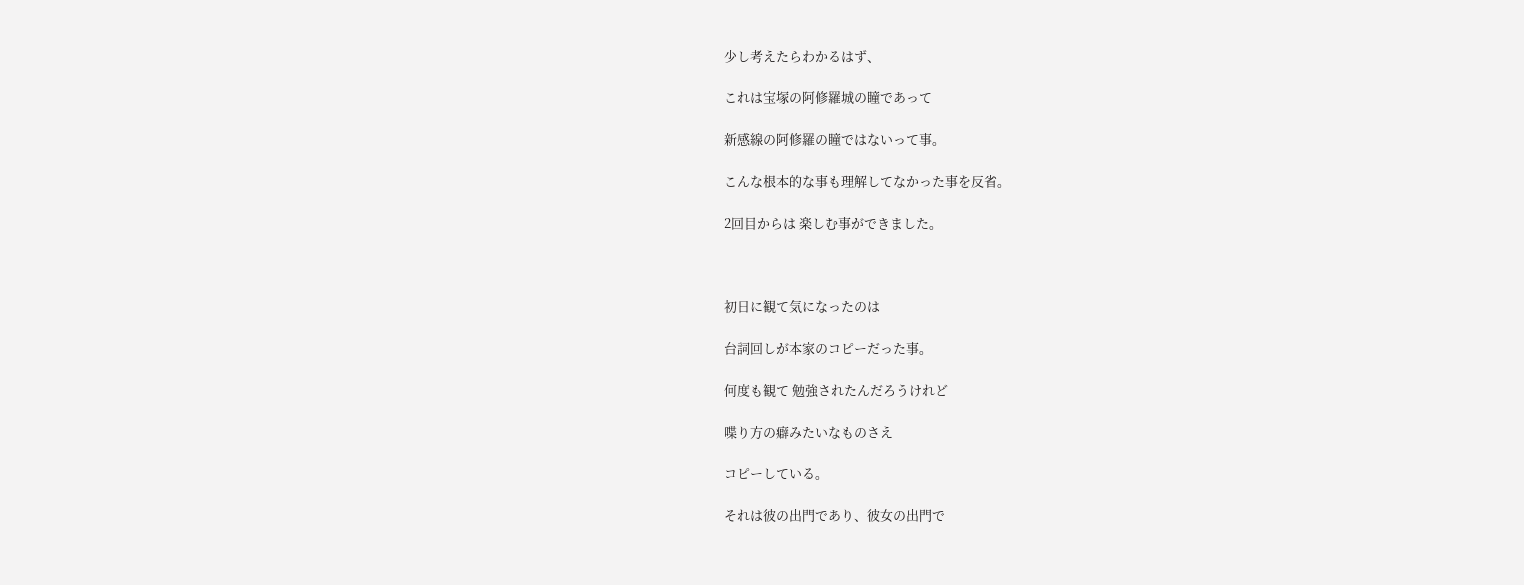少し考えたらわかるはず、

これは宝塚の阿修羅城の瞳であって

新感線の阿修羅の瞳ではないって事。

こんな根本的な事も理解してなかった事を反省。

2回目からは 楽しむ事ができました。



初日に観て気になったのは

台詞回しが本家のコピーだった事。

何度も観て 勉強されたんだろうけれど

喋り方の癖みたいなものさえ

コピーしている。

それは彼の出門であり、彼女の出門で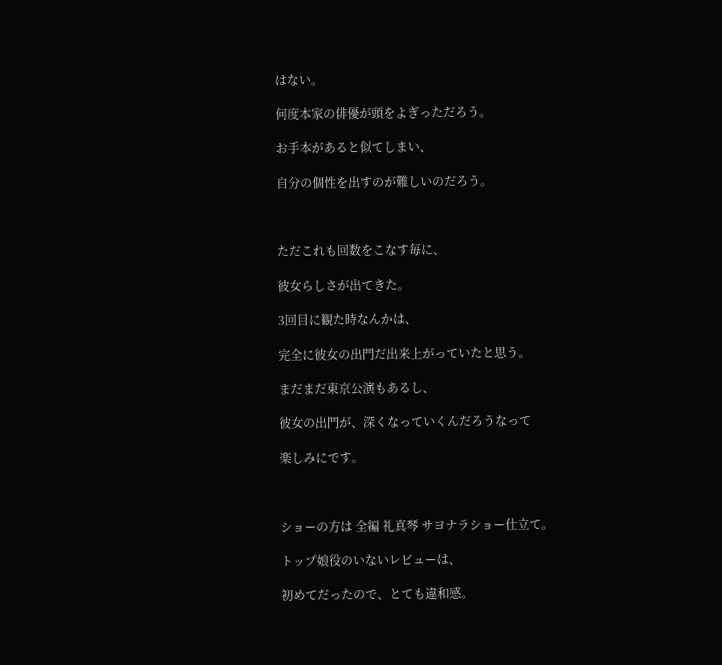はない。

何度本家の俳優が頭をよぎっただろう。

お手本があると似てしまい、

自分の個性を出すのが難しいのだろう。



ただこれも回数をこなす毎に、

彼女らしさが出てきた。

3回目に観た時なんかは、

完全に彼女の出門だ出来上がっていたと思う。

まだまだ東京公演もあるし、

彼女の出門が、深くなっていくんだろうなって

楽しみにです。



ショーの方は 全編 礼真琴 サヨナラショー仕立て。

トップ娘役のいないレビューは、

初めてだったので、とても違和感。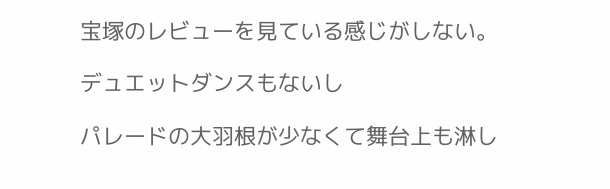宝塚のレビューを見ている感じがしない。

デュエットダンスもないし

パレードの大羽根が少なくて舞台上も淋し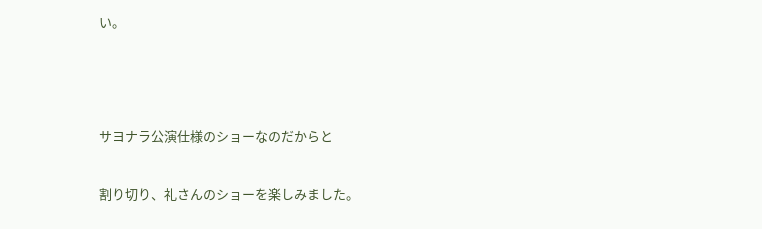い。



サヨナラ公演仕様のショーなのだからと

割り切り、礼さんのショーを楽しみました。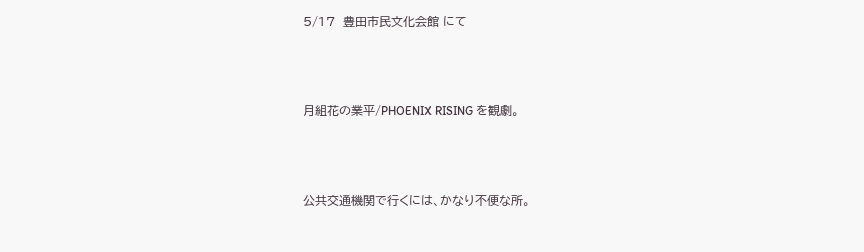5/17  豊田市民文化会館 にて



月組花の業平/PHOENIX RISING を観劇。



公共交通機関で行くには、かなり不便な所。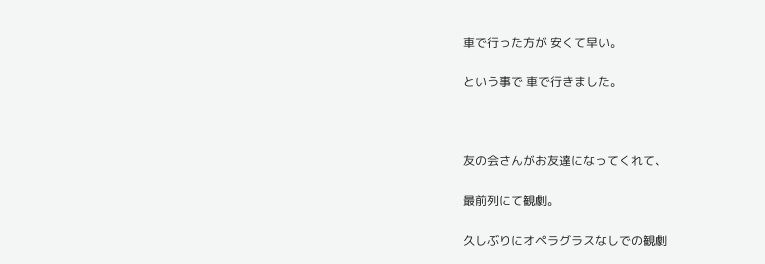車で行った方が 安くて早い。

という事で 車で行きました。



友の会さんがお友達になってくれて、

最前列にて観劇。

久しぶりにオペラグラスなしでの観劇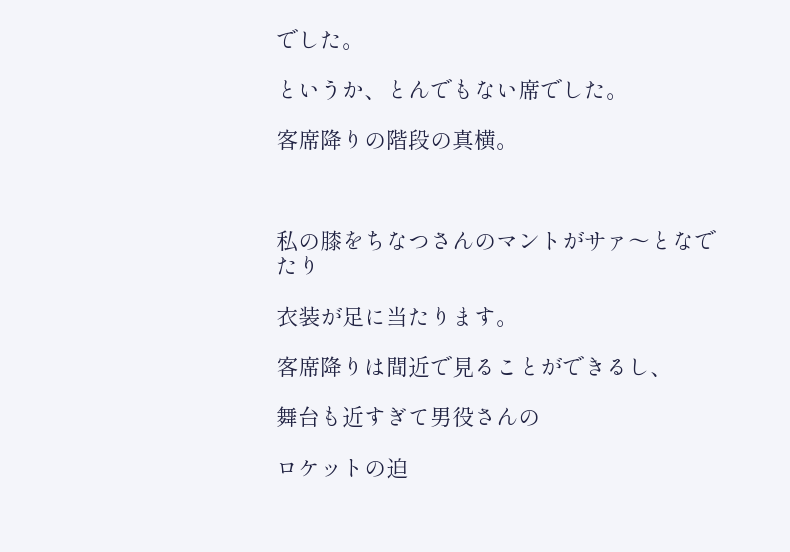でした。

というか、とんでもない席でした。

客席降りの階段の真横。



私の膝をちなつさんのマントがサァ〜となでたり

衣装が足に当たります。

客席降りは間近で見ることができるし、

舞台も近すぎて男役さんの

ロケットの迫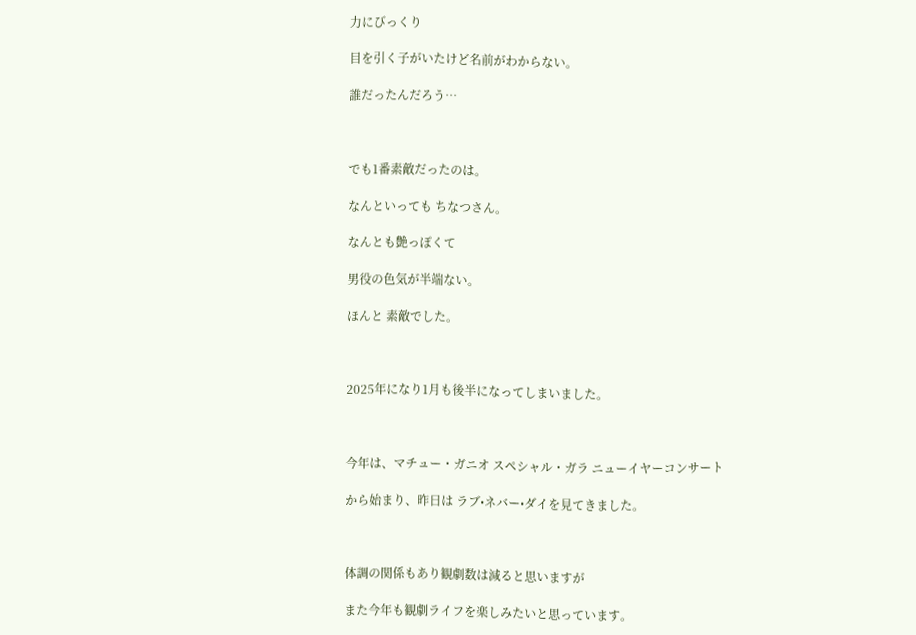力にびっくり

目を引く子がいたけど名前がわからない。

誰だったんだろう…



でも1番素敵だったのは。

なんといっても ちなつさん。

なんとも艶っぽくて

男役の色気が半端ない。

ほんと 素敵でした。



2025年になり1月も後半になってしまいました。



今年は、マチュー・ガニオ スペシャル・ガラ ニューイヤーコンサート

から始まり、昨日は ラブ•ネバー•ダイを見てきました。



体調の関係もあり観劇数は減ると思いますが

また今年も観劇ライフを楽しみたいと思っています。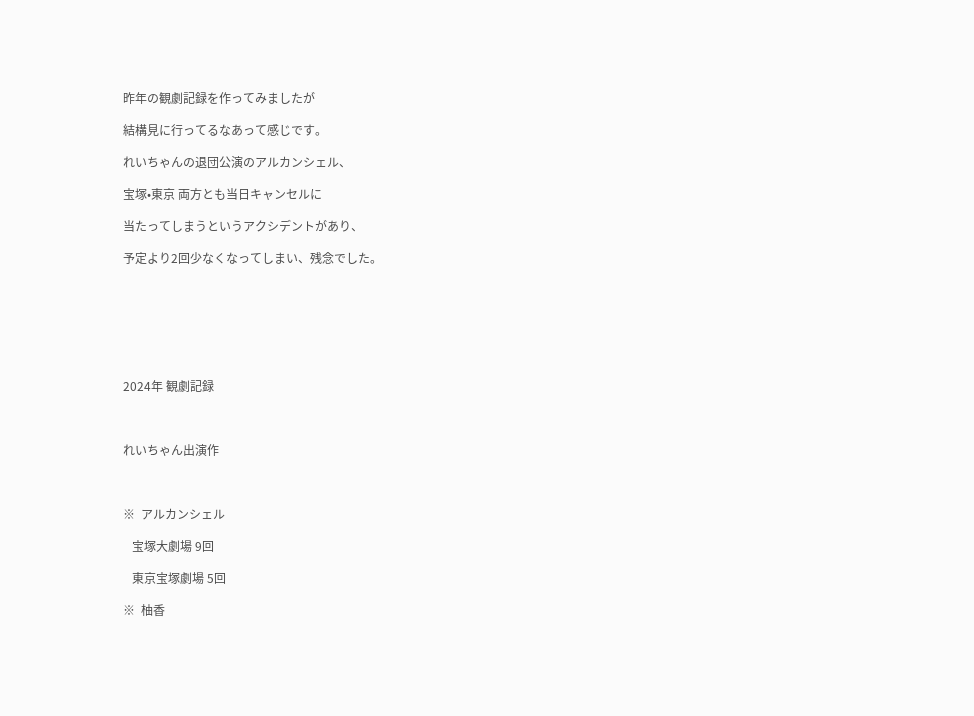昨年の観劇記録を作ってみましたが

結構見に行ってるなあって感じです。

れいちゃんの退団公演のアルカンシェル、

宝塚•東京 両方とも当日キャンセルに

当たってしまうというアクシデントがあり、

予定より2回少なくなってしまい、残念でした。







2024年 観劇記録



れいちゃん出演作



※  アルカンシェル

   宝塚大劇場 9回

   東京宝塚劇場 5回

※  柚香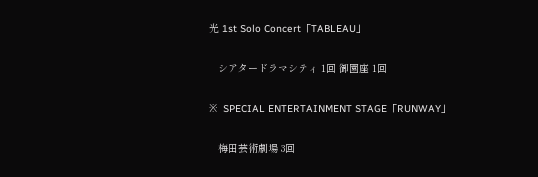光 1st Solo Concert「TABLEAU」

   シアタードラマシティ 1回 御園座 1回

※  SPECIAL ENTERTAINMENT STAGE「RUNWAY」

   梅田芸術劇場 3回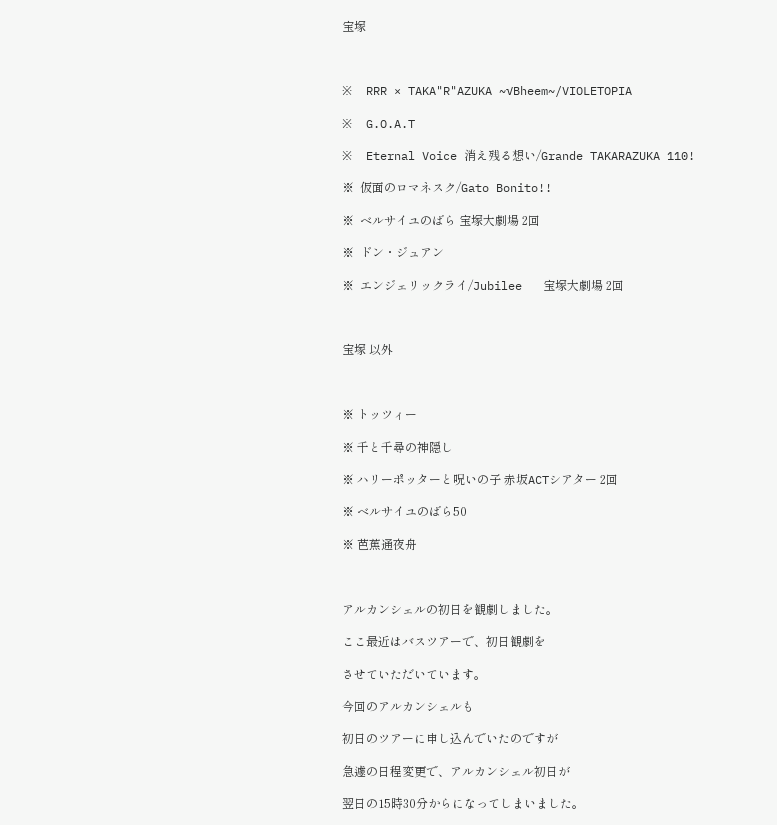宝塚



※  RRR × TAKA"R"AZUKA ~√Bheem~/VIOLETOPIA

※  G.O.A.T

※  Eternal Voice 消え残る想い/Grande TAKARAZUKA 110!

※  仮面のロマネスク/Gato Bonito!!

※  ベルサイユのばら 宝塚大劇場 2回

※  ドン・ジュアン

※  エンジェリックライ/Jubilee   宝塚大劇場 2回



宝塚 以外



※ トッツィー

※ 千と千尋の神隠し

※ ハリーポッターと呪いの子 赤坂ACTシアター 2回

※ ベルサイユのばら50

※ 芭蕉通夜舟



アルカンシェルの初日を観劇しました。

ここ最近はバスツアーで、初日観劇を

させていただいています。

今回のアルカンシェルも

初日のツアーに申し込んでいたのですが

急遽の日程変更で、アルカンシェル初日が

翌日の15時30分からになってしまいました。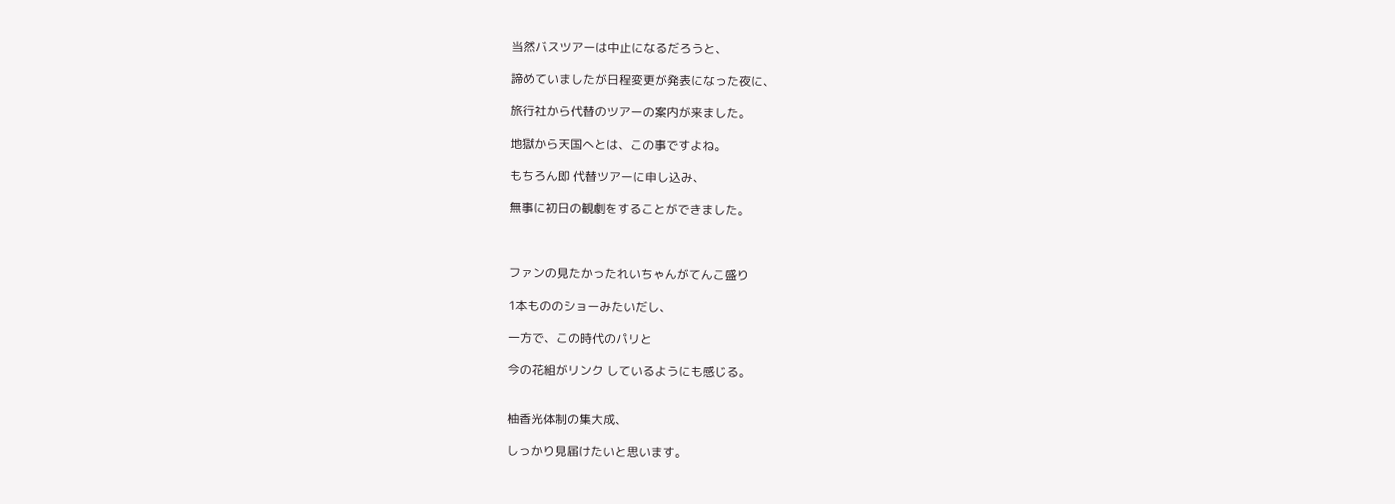当然バスツアーは中止になるだろうと、

諦めていましたが日程変更が発表になった夜に、

旅行社から代替のツアーの案内が来ました。

地獄から天国へとは、この事ですよね。

もちろん即 代替ツアーに申し込み、

無事に初日の観劇をすることができました。



ファンの見たかったれいちゃんがてんこ盛り

1本もののショーみたいだし、

一方で、この時代のパリと

今の花組がリンク しているようにも感じる。


柚香光体制の集大成、

しっかり見届けたいと思います。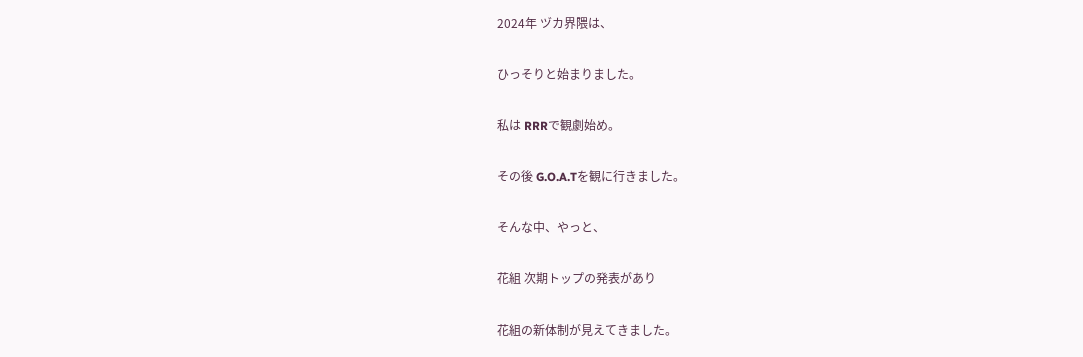2024年 ヅカ界隈は、

ひっそりと始まりました。

私は RRRで観劇始め。

その後 G.O.A.Tを観に行きました。

そんな中、やっと、

花組 次期トップの発表があり

花組の新体制が見えてきました。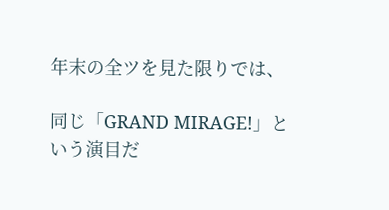年末の全ツを見た限りでは、

同じ「GRAND MIRAGE!」という演目だ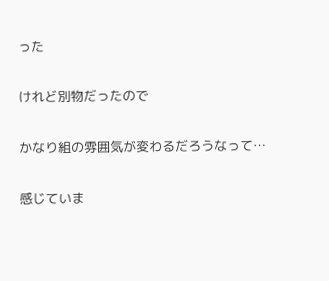った

けれど別物だったので

かなり組の雰囲気が変わるだろうなって…

感じていま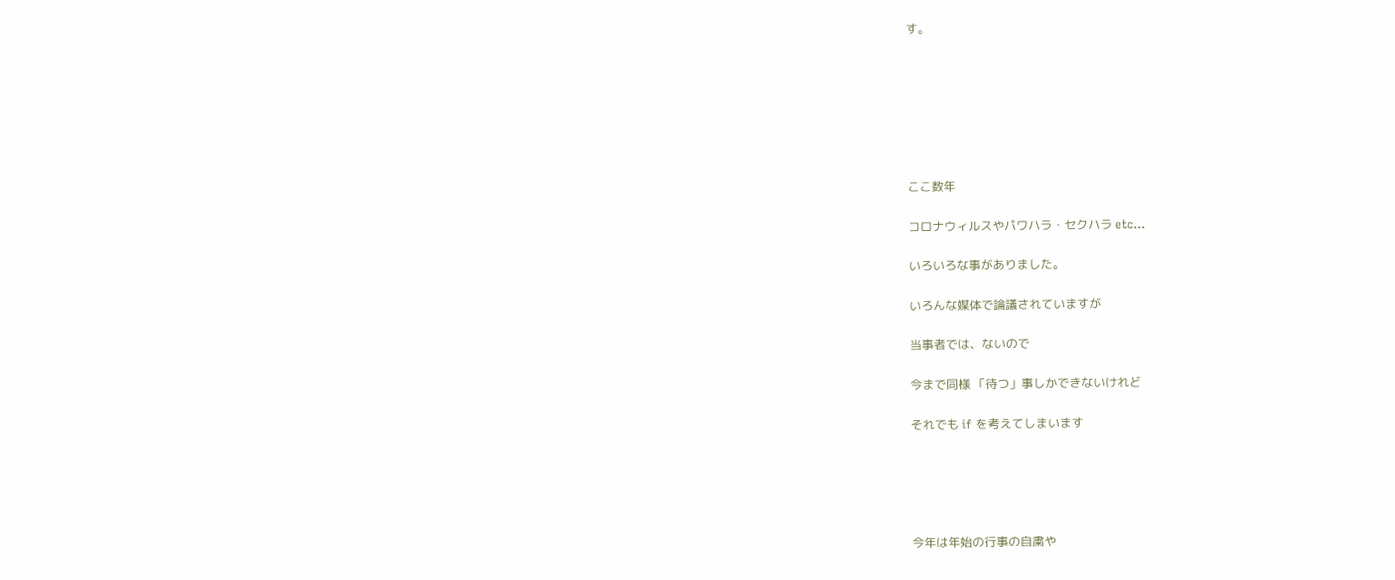す。







ここ数年

コロナウィルスやパワハラ・セクハラ etc…

いろいろな事がありました。

いろんな媒体で論議されていますが

当事者では、ないので

今まで同様 「待つ」事しかできないけれど

それでも if を考えてしまいます





今年は年始の行事の自粛や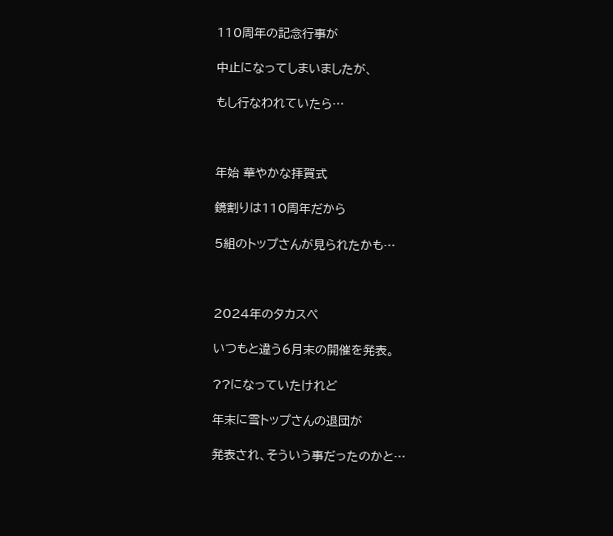110周年の記念行事が

中止になってしまいましたが、

もし行なわれていたら…



年始 華やかな拝賀式

鏡割りは110周年だから

5組のトップさんが見られたかも…



2024年のタカスぺ

いつもと違う6月末の開催を発表。

??になっていたけれど

年末に雪トップさんの退団が

発表され、そういう事だったのかと…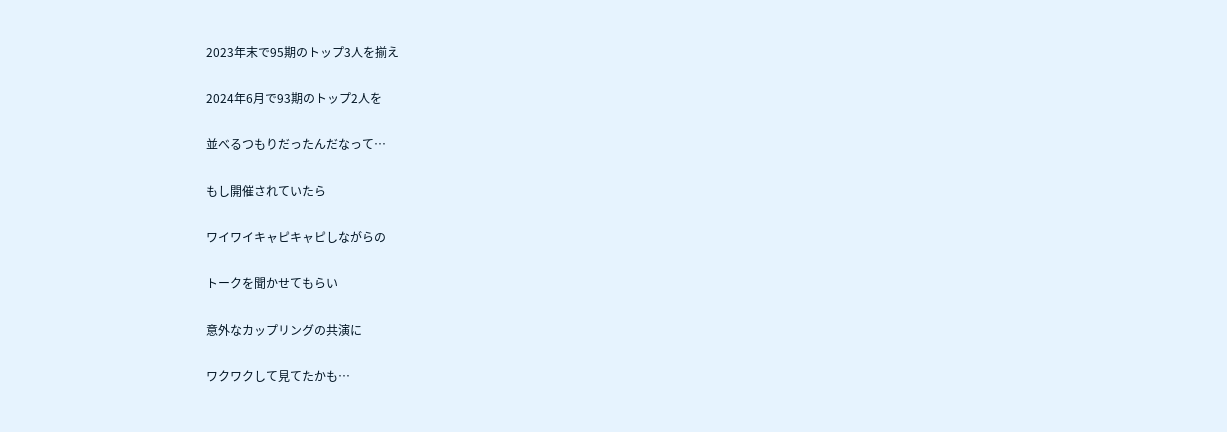2023年末で95期のトップ3人を揃え

2024年6月で93期のトップ2人を

並べるつもりだったんだなって…

もし開催されていたら

ワイワイキャピキャピしながらの

トークを聞かせてもらい

意外なカップリングの共演に

ワクワクして見てたかも…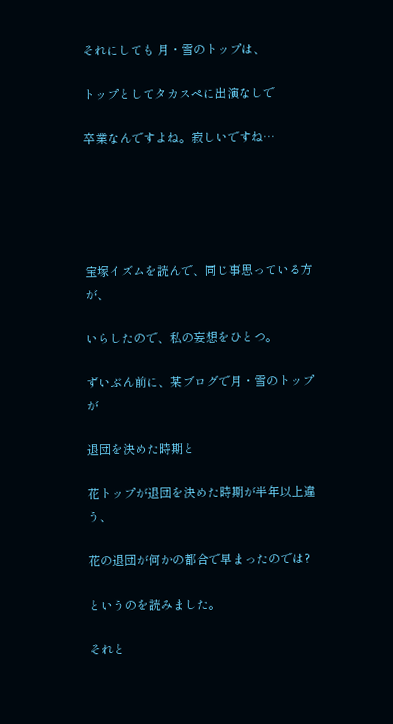それにしても 月・雪のトップは、

トップとしてタカスペに出演なしで

卒業なんですよね。寂しいですね…





宝塚イズムを読んで、同じ事思っている方が、

いらしたので、私の妄想をひとつ。

ずいぶん前に、某ブログで月・雪のトップが

退団を決めた時期と

花トップが退団を決めた時期が半年以上違う、

花の退団が何かの都合で早まったのでは?

というのを読みました。

それと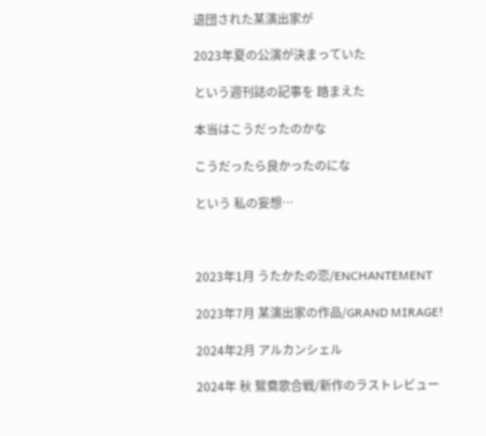退団された某演出家が

2023年夏の公演が決まっていた

という週刊誌の記事を 踏まえた

本当はこうだったのかな

こうだったら良かったのにな

という 私の妄想…



2023年1月 うたかたの恋/ENCHANTEMENT

2023年7月 某演出家の作品/GRAND MIRAGE!

2024年2月 アルカンシェル

2024年 秋 鴛鴦歌合戦/新作のラストレビュー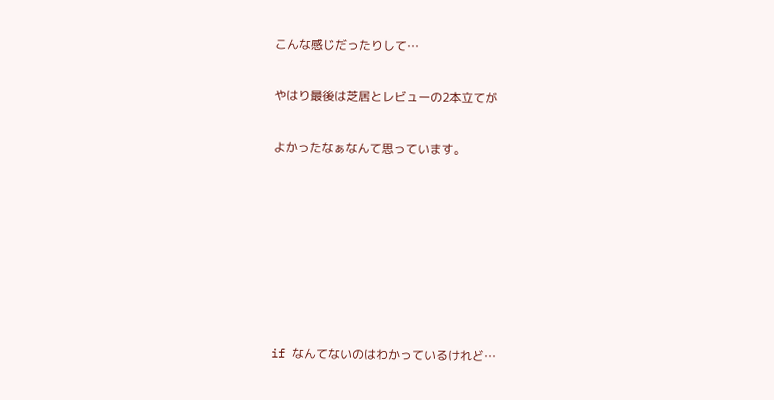こんな感じだったりして…

やはり最後は芝居とレビューの2本立てが

よかったなぁなんて思っています。







if なんてないのはわかっているけれど…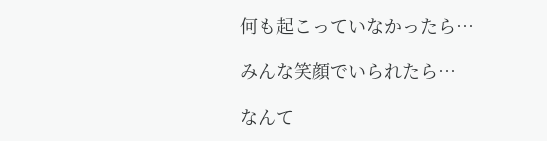何も起こっていなかったら…

みんな笑顔でいられたら…

なんて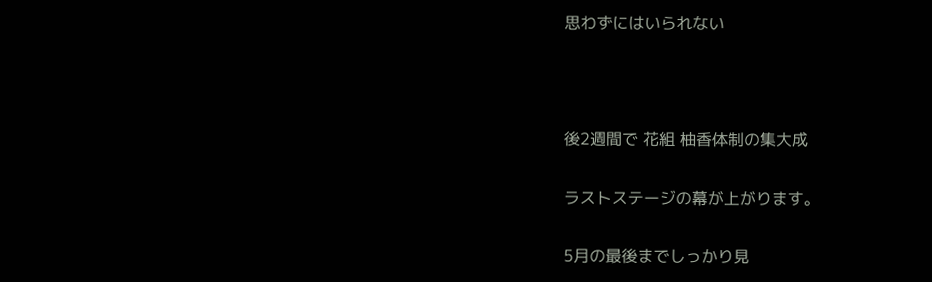思わずにはいられない



後2週間で 花組 柚香体制の集大成

ラストステージの幕が上がります。

5月の最後までしっかり見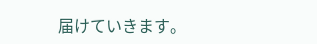届けていきます。